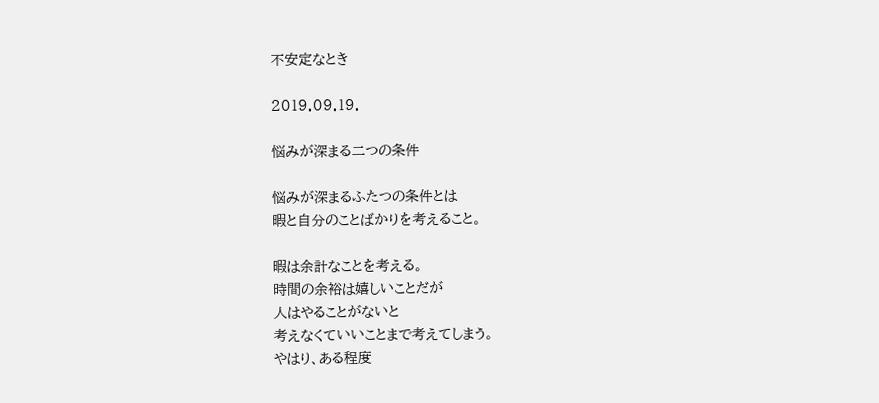不安定なとき

2019.09.19.

悩みが深まる二つの条件

悩みが深まるふたつの条件とは
暇と自分のことばかりを考えること。

暇は余計なことを考える。
時間の余裕は嬉しいことだが
人はやることがないと
考えなくていいことまで考えてしまう。
やはり、ある程度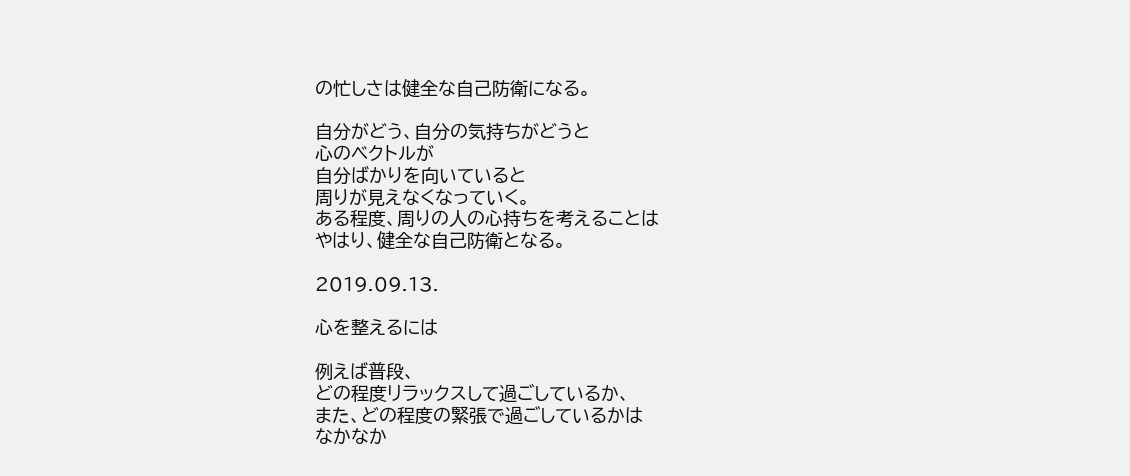の忙しさは健全な自己防衛になる。

自分がどう、自分の気持ちがどうと
心のベクトルが
自分ばかりを向いていると
周りが見えなくなっていく。
ある程度、周りの人の心持ちを考えることは
やはり、健全な自己防衛となる。

2019.09.13.

心を整えるには

例えば普段、
どの程度リラックスして過ごしているか、
また、どの程度の緊張で過ごしているかは
なかなか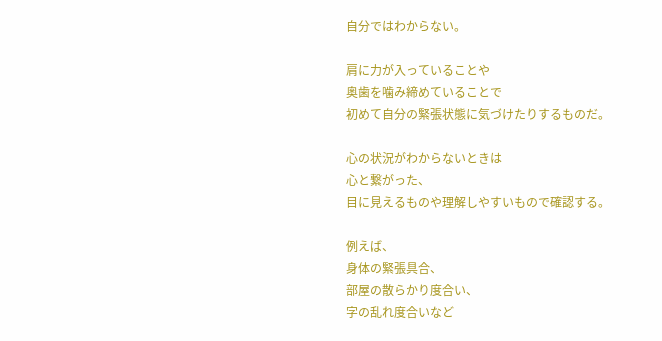自分ではわからない。

肩に力が入っていることや
奥歯を噛み締めていることで
初めて自分の緊張状態に気づけたりするものだ。

心の状況がわからないときは
心と繋がった、
目に見えるものや理解しやすいもので確認する。

例えば、
身体の緊張具合、
部屋の散らかり度合い、
字の乱れ度合いなど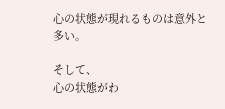心の状態が現れるものは意外と多い。

そして、
心の状態がわ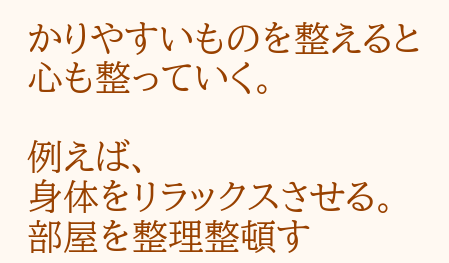かりやすいものを整えると
心も整っていく。

例えば、
身体をリラックスさせる。
部屋を整理整頓す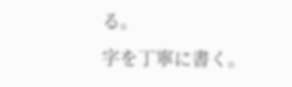る。
字を丁寧に書く。